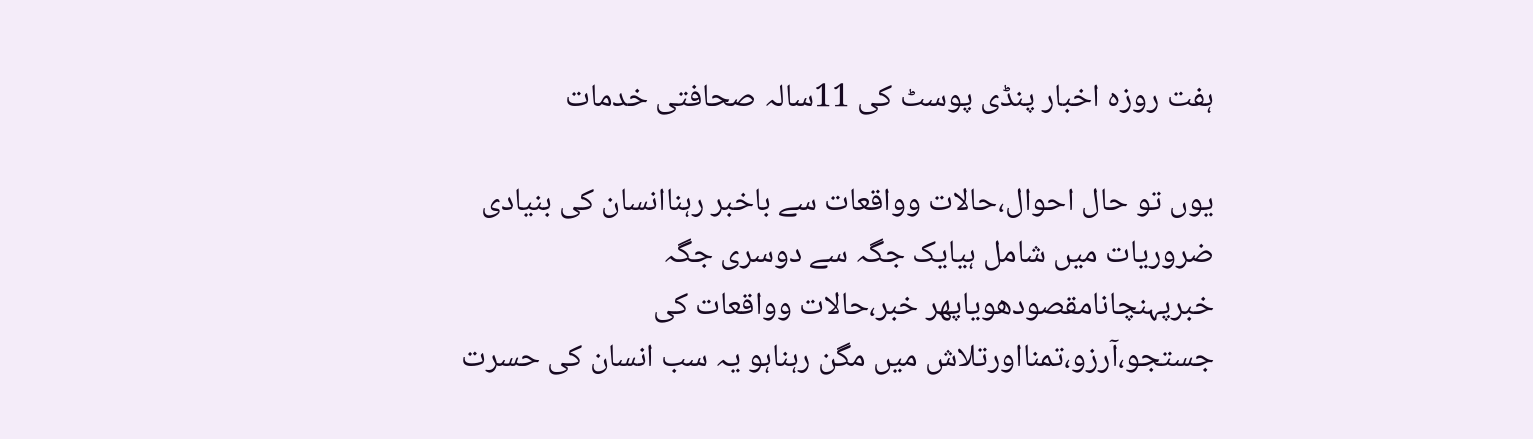ہفت روزہ اخبار پنڈی پوسٹ کی 11سالہ صحافتی خدمات

یوں تو حال احوال،حالات وواقعات سے باخبر رہناانسان کی بنیادی ضروریات میں شامل ہیایک جگہ سے دوسری جگہ خبرپہنچانامقصودھویاپھر خبر،حالات وواقعات کی جستجو،آرزو،تمنااورتلاش میں مگن رہناہو یہ سب انسان کی حسرت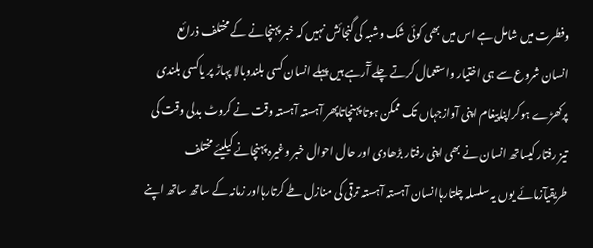وفطرت میں شامل ہے اس میں بھی کوئی شک وشبہ کی گنجائش نہیں کہ خبر پہنچانے کے مختلف ذرائع انسان شروع سے ہی اختیار واستعمال کرتے چلے آٓرہے ہیں پہلے انسان کسی بلندوبالا پہاڑ پر یاکسی بلندی پرکھڑے ہوکراپناپیغام اپنی آوازجہاں تک ممکن ہوتا پہنچاتاپھر آہستہ آہستہ وقت نے کروٹ بدلی وقت کی تیز رفتار کیساتھ انسان نے بھی اپنی رفتار بڑھادی اور حال احوال خبر وغیرہ پہنچانے کیلیئے مختلف طریقیآزمائے یوں یہ سلسلہ چلتارہاانسان آہستہ آہستہ ترقی کی منازل طے کرتارہااور زمانہ کے ساتھ ساتھ اپنے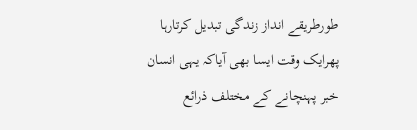طورطریقے انداز زندگی تبدیل کرتارہا پھرایک وقت ایسا بھی آیاکہ یہی انسان خبر پہنچانے کے مختلف ذرائع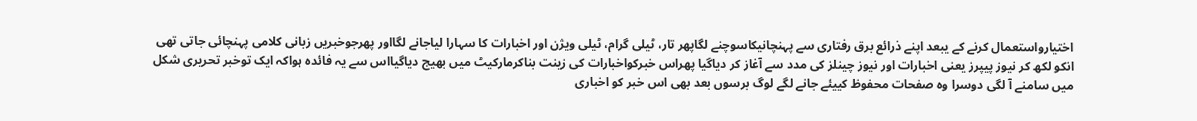اختیارواستعمال کرنے کے یبعد اپنے ذرائع برق رفتاری سے پہنچانیکاسوچنے لگاپھر تار، ٹیلی گرام، ٹیلی ویژن اور اخبارات کا سہارا لیاجانے لگااور پھرجوخبریں زبانی کلامی پہنچائی جاتی تھی انکو لکھ کر نیوز پیپرز یعنی اخبارات اور نیوز چینلز کی مدد سے آغاز کر دیاگیا پھراس خبرکواخبارات کی زینت بناکرمارکیٹ میں بھیج دیاگیااس سے یہ فائدہ ہواکہ ایک توخبر تحریری شکل میں سامنے آ لگی دوسرا وہ صفحات محفوظ کییئے جانے لگے لوگ برسوں بعد بھی اس خبر کو اخباری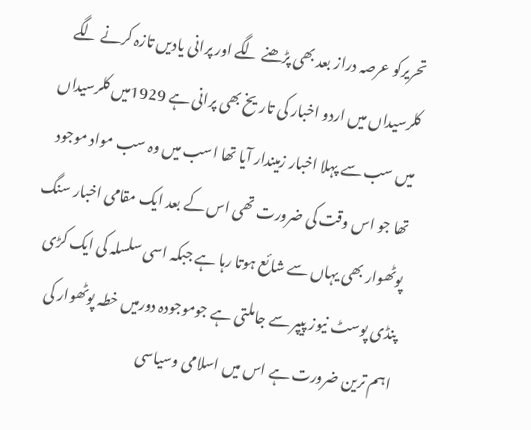تحریرکو عرصہ دراز بعد بھی پڑھنے لگے اور پرانی یادیں تازہ کرنے لگے کلرسیداں میں اردو اخبار کی تاریخ بھی پرانی ہے 1929میں کلرسیداں میں سب سے پہلا اخبار زمیندار آیا تھا اسب میں وہ سب مواد موجود تھا جو اس وقت کی ضرورت تھی اس کے بعد ایک مقامی اخبار سنگ پوٹھوار بھی یہاں سے شائع ہوتا رہا ہے جبکہ اسی سلسلہ کی ایک کڑی پنڈی پوسٹ نیوز پیپر سے جاملتی ہے جوموجودہ دورمیں خطہ پوٹھوار کی اہم ترین ضرورت ہے اس میں اسلامی وسیاسی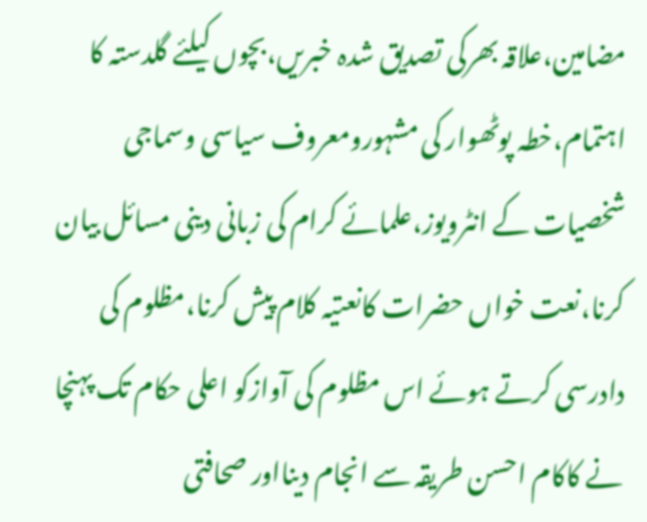مضامین،علاقہ بھرکی تصدیق شدہ خبریں،بچوں کیلئے گلدستہ کا اہتمام،خطہ پوٹھوار کی مشہورومعروف سیاسی وسماجی شخصیات کے انٹرویوز،علمائے کرام کی زبانی دینی مسائل بیان کرنا،نعت خواں حضرات کانعتیہ کلام پیش کرنا،مظلوم کی دادرسی کرتے ہوئے اس مظلوم کی آوازکو اعلی حکام تک پہنچا نے کاکام احسن طریقہ سے انجام دینااور صحافتی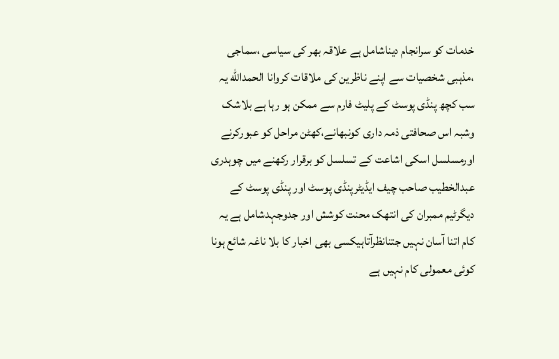خدمات کو سرانجام دیناشامل ہے علاقہ بھر کی سیاسی ،سماجی ،مذہبی شخصیات سے اپنے ناظرین کی ملاقات کروانا الحمدالله یہ سب کچھ پنڈی پوسٹ کے پلیٹ فارم سے ممکن ہو رہا ہے بلاشک وشبہ اس صحافتی ذمہ داری کونبھانے،کھٹن مراحل کو عبورکرنے اورمسلسل اسکی اشاعت کے تسلسل کو برقرار رکھنے میں چوہدری عبدالخطیب صاحب چیف ایڈیٹرپنڈی پوسٹ اور پنڈی پوسٹ کے دیگرٹیم ممبران کی انتھک محنت کوشش اور جدوجہدشامل ہے یہ کام اتنا آسان نہیں جتنانظرآتاہیکسی بھی اخبار کا بلا ناغہ شائع ہونا کوئی معمولی کام نہیں ہے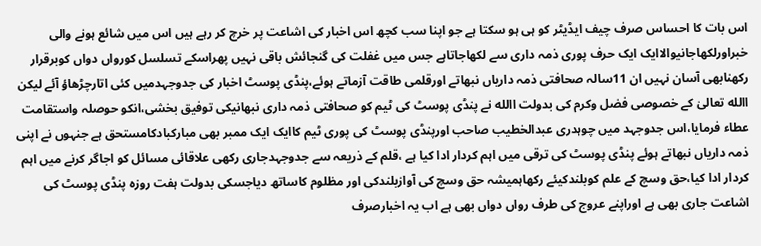اس بات کا احساس صرف چیف ایڈیٹر کو ہی ہو سکتا ہے جو اپنا سب کچھ اس اخبار کی اشاعت پر خرچ کر رہے ہیں اس میں شائع ہونے والی خبراورلکھاجانیوالاایک ایک حرف پوری ذمہ داری سے لکھاجاتاہے جس میں غفلت کی گنجائش باقی نہیں پھراسکے تسلسل کورواں دواں کوبرقرار رکھنابھی آسان نہیں ان 11سالہ صحافتی ذمہ داریاں نبھاتے اورقلمی طاقت آزماتے ہوئے،پنڈی پوسٹ اخبار کی جدوجہدمیں کئی اتارچڑھاؤ آئے لیکن االله تعالیٰ کے خصوصی فضل وکرم کی بدولت االله نے پنڈی پوسٹ کی ٹیم کو صحافتی ذمہ داری نبھانیکی توفیق بخشی،انکو حوصلہ واستقامت عطاء فرمایا،اس جدوجہد میں چوہدری عبدالخطیب صاحب اورپنڈی پوسٹ کی پوری ٹیم کاایک ایک ممبر بھی مبارکبادکامستحق ہے جنہوں نے اپنی ذمہ داریاں نبھاتے ہوئے پنڈی پوسٹ کی ترقی میں اہم کردار ادا کیا ہے ،قلم کے ذریعہ سے جدوجہدجاری رکھی علاقائی مسائل کو اجاگر کرنے میں اہم کردار ادا کیا،حق وسچ کے علم کوبلندکیئے رکھاہمیشہ حق وسچ کی آوازبلندکی اور مظلوم کاساتھ دیاجسکی بدولت ہفت روزہ پنڈی پوسٹ کی اشاعت جاری بھی ہے اوراپنے عروج کی طرف رواں دواں بھی ہے اب یہ اخبارصرف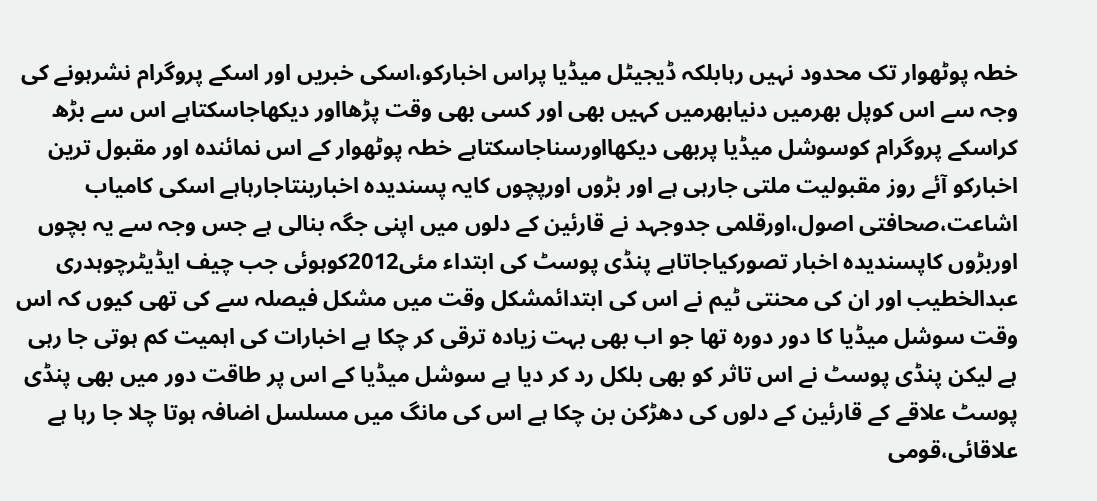خطہ پوٹھوار تک محدود نہیں رہابلکہ ڈیجیٹل میڈیا پراس اخبارکو،اسکی خبریں اور اسکے پروگرام نشرہونے کی وجہ سے اس کوپل بھرمیں دنیابھرمیں کہیں بھی اور کسی بھی وقت پڑھااور دیکھاجاسکتاہے اس سے بڑھ کراسکے پروگرام کوسوشل میڈیا پربھی دیکھااورسناجاسکتاہے خطہ پوٹھوار کے اس نمائندہ اور مقبول ترین اخبارکو آئے روز مقبولیت ملتی جارہی ہے اور بڑوں اورپچوں کایہ پسندیدہ اخباربنتاجارہاہے اسکی کامیاب اشاعت،صحافتی اصول،اورقلمی جدوجہد نے قارئین کے دلوں میں اپنی جگہ بنالی ہے جس وجہ سے یہ بچوں اوربڑوں کاپسندیدہ اخبار تصورکیاجاتاہے پنڈی پوسٹ کی ابتداء مئی2012کوہوئی جب چیف ایڈیٹرچوہدری عبدالخطیب اور ان کی محنتی ٹیم نے اس کی ابتدائمشکل وقت میں مشکل فیصلہ سے کی تھی کیوں کہ اس وقت سوشل میڈیا کا دور دورہ تھا جو اب بھی بہت زیادہ ترقی کر چکا ہے اخبارات کی اہمیت کم ہوتی جا رہی ہے لیکن پنڈی پوسٹ نے اس تاثر کو بھی بلکل رد کر دیا ہے سوشل میڈیا کے اس پر طاقت دور میں بھی پنڈی پوسٹ علاقے کے قارئین کے دلوں کی دھڑکن بن چکا ہے اس کی مانگ میں مسلسل اضافہ ہوتا چلا جا رہا ہے علاقائی،قومی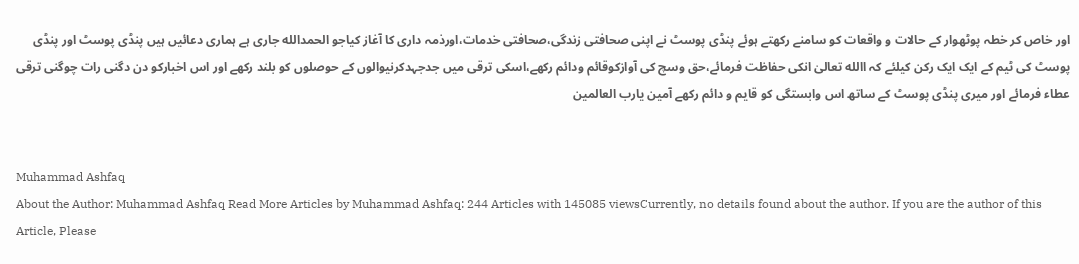اور خاص کر خطہ پوٹھوار کے حالات و واقعات کو سامنے رکھتے ہوئے پنڈی پوسٹ نے اپنی صحافتی زندگی،صحافتی خدمات،اورذمہ داری کا آغاز کیاجو الحمدالله جاری ہے ہماری دعائیں ہیں پنڈی پوسٹ اور پنڈی پوسٹ کی ٹیم کے ایک ایک رکن کیلئے کہ االله تعالیٰ انکی حفاظت فرمائے،حق وسچ کی آوازکوقائم ودائم رکھے،اسکی ترقی میں جدجہدکرنیوالوں کے حوصلوں کو بلند رکھے اور اس اخبارکو دن دگنی رات چوگنی ترقی عطاء فرمائے اور میری پنڈی پوسٹ کے ساتھ اس وابستگی کو قایم و دائم رکھے آمین یارب العالمین


Muhammad Ashfaq
About the Author: Muhammad Ashfaq Read More Articles by Muhammad Ashfaq: 244 Articles with 145085 viewsCurrently, no details found about the author. If you are the author of this Article, Please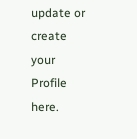update or create your Profile here.